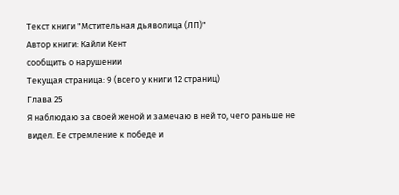Текст книги "Мстительная дьяволица (ЛП)"
Автор книги: Кайли Кент
сообщить о нарушении
Текущая страница: 9 (всего у книги 12 страниц)
Глава 25
Я наблюдаю за своей женой и замечаю в ней то, чего раньше не видел. Ее стремление к победе и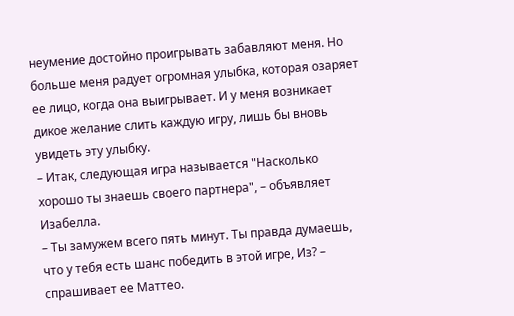неумение достойно проигрывать забавляют меня. Но больше меня радует огромная улыбка, которая озаряет ее лицо, когда она выигрывает. И у меня возникает дикое желание слить каждую игру, лишь бы вновь увидеть эту улыбку.
– Итак, следующая игра называется "Насколько хорошо ты знаешь своего партнера", – объявляет Изабелла.
– Ты замужем всего пять минут. Ты правда думаешь, что у тебя есть шанс победить в этой игре, Из? – спрашивает ее Маттео.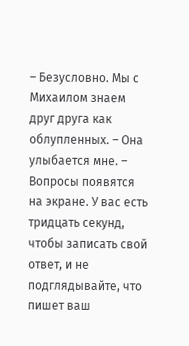– Безусловно. Мы с Михаилом знаем друг друга как облупленных. – Она улыбается мне. – Вопросы появятся на экране. У вас есть тридцать секунд, чтобы записать свой ответ, и не подглядывайте, что пишет ваш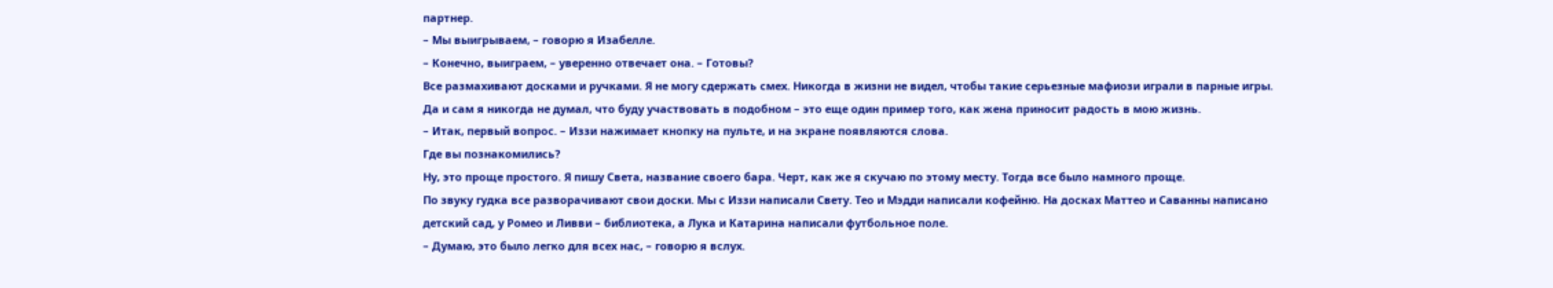партнер.
– Мы выигрываем, – говорю я Изабелле.
– Конечно, выиграем, – уверенно отвечает она. – Готовы?
Все размахивают досками и ручками. Я не могу сдержать смех. Никогда в жизни не видел, чтобы такие серьезные мафиози играли в парные игры. Да и сам я никогда не думал, что буду участвовать в подобном – это еще один пример того, как жена приносит радость в мою жизнь.
– Итак, первый вопрос. – Иззи нажимает кнопку на пульте, и на экране появляются слова.
Где вы познакомились?
Ну, это проще простого. Я пишу Света, название своего бара. Черт, как же я скучаю по этому месту. Тогда все было намного проще.
По звуку гудка все разворачивают свои доски. Мы с Иззи написали Свету. Тео и Мэдди написали кофейню. На досках Маттео и Саванны написано детский сад, у Ромео и Ливви – библиотека, а Лука и Катарина написали футбольное поле.
– Думаю, это было легко для всех нас, – говорю я вслух.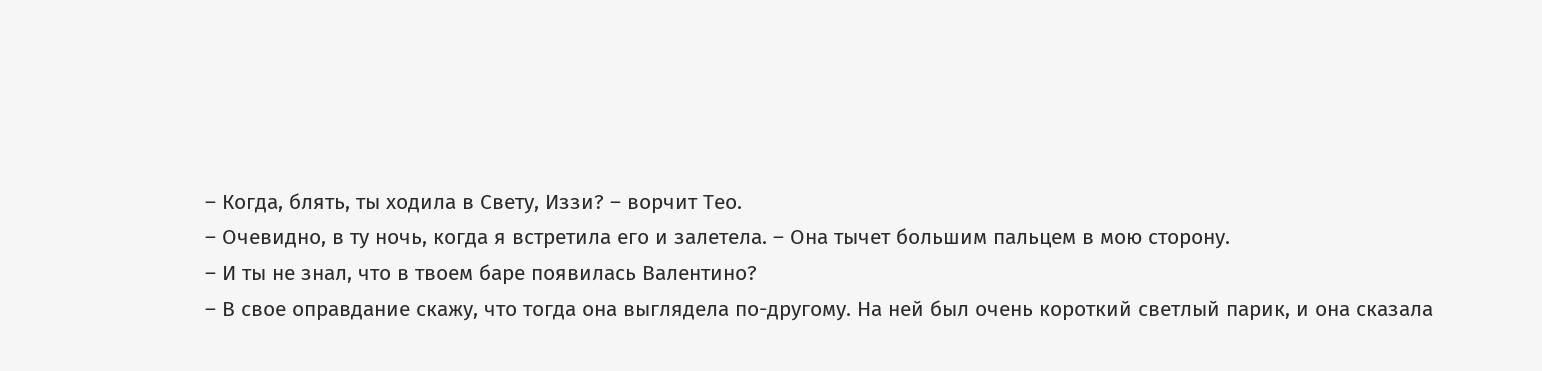– Когда, блять, ты ходила в Свету, Иззи? – ворчит Тео.
– Очевидно, в ту ночь, когда я встретила его и залетела. – Она тычет большим пальцем в мою сторону.
– И ты не знал, что в твоем баре появилась Валентино?
– В свое оправдание скажу, что тогда она выглядела по-другому. На ней был очень короткий светлый парик, и она сказала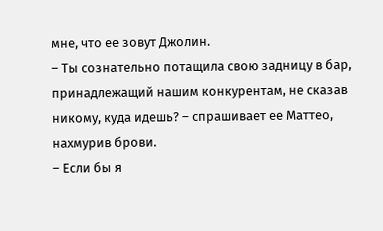мне, что ее зовут Джолин.
– Ты сознательно потащила свою задницу в бар, принадлежащий нашим конкурентам, не сказав никому, куда идешь? – спрашивает ее Маттео, нахмурив брови.
– Если бы я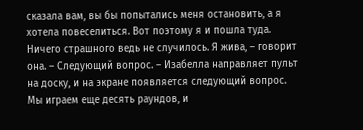сказала вам, вы бы попытались меня остановить, а я хотела повеселиться. Вот поэтому я и пошла туда. Ничего страшного ведь не случилось. Я жива, – говорит она. – Следующий вопрос. – Изабелла направляет пульт на доску, и на экране появляется следующий вопрос. Мы играем еще десять раундов, и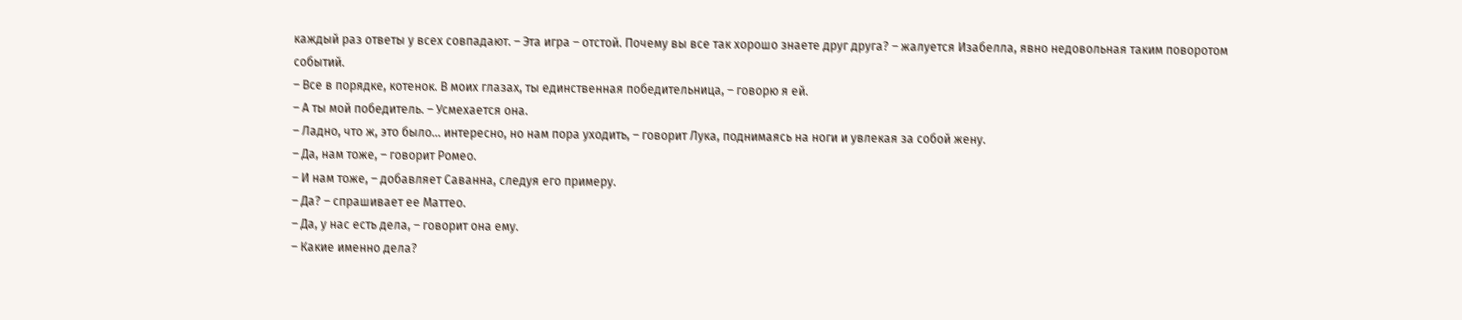каждый раз ответы у всех совпадают. – Эта игра – отстой. Почему вы все так хорошо знаете друг друга? – жалуется Изабелла, явно недовольная таким поворотом событий.
– Все в порядке, котенок. В моих глазах, ты единственная победительница, – говорю я ей.
– А ты мой победитель. – Усмехается она.
– Ладно, что ж, это было... интересно, но нам пора уходить, – говорит Лука, поднимаясь на ноги и увлекая за собой жену.
– Да, нам тоже, – говорит Ромео.
– И нам тоже, – добавляет Саванна, следуя его примеру.
– Да? – спрашивает ее Маттео.
– Да, у нас есть дела, – говорит она ему.
– Какие именно дела?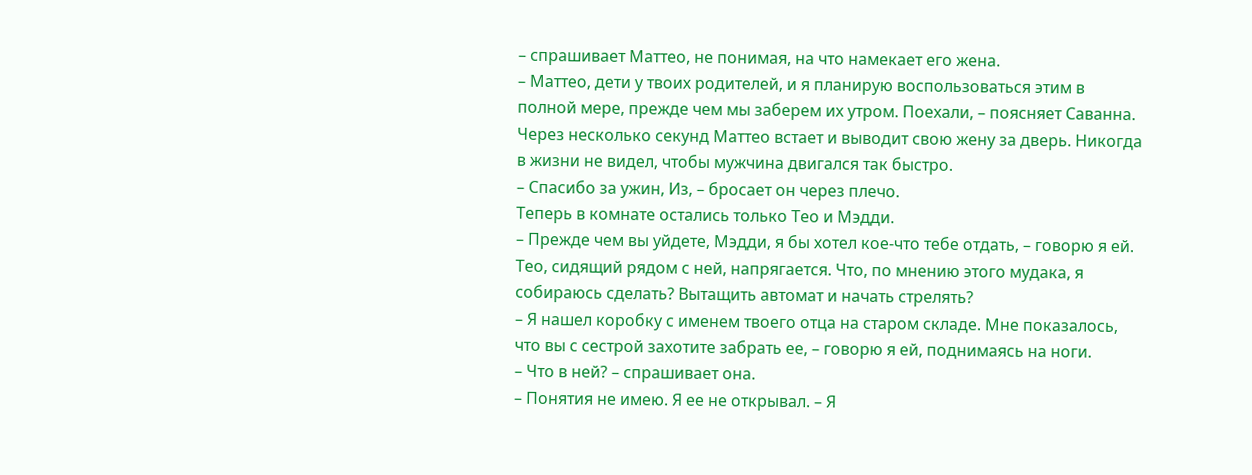– спрашивает Маттео, не понимая, на что намекает его жена.
– Маттео, дети у твоих родителей, и я планирую воспользоваться этим в полной мере, прежде чем мы заберем их утром. Поехали, – поясняет Саванна.
Через несколько секунд Маттео встает и выводит свою жену за дверь. Никогда в жизни не видел, чтобы мужчина двигался так быстро.
– Спасибо за ужин, Из, – бросает он через плечо.
Теперь в комнате остались только Тео и Мэдди.
– Прежде чем вы уйдете, Мэдди, я бы хотел кое-что тебе отдать, – говорю я ей.
Тео, сидящий рядом с ней, напрягается. Что, по мнению этого мудака, я собираюсь сделать? Вытащить автомат и начать стрелять?
– Я нашел коробку с именем твоего отца на старом складе. Мне показалось, что вы с сестрой захотите забрать ее, – говорю я ей, поднимаясь на ноги.
– Что в ней? – спрашивает она.
– Понятия не имею. Я ее не открывал. – Я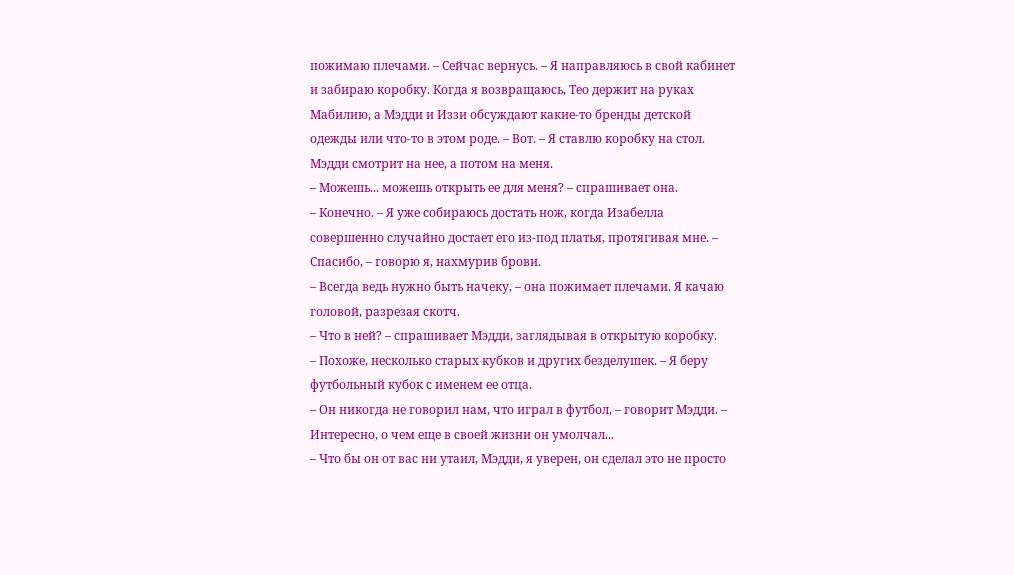пожимаю плечами. – Сейчас вернусь. – Я направляюсь в свой кабинет и забираю коробку. Когда я возвращаюсь, Тео держит на руках Мабилию, а Мэдди и Иззи обсуждают какие-то бренды детской одежды или что-то в этом роде. – Вот. – Я ставлю коробку на стол.
Мэдди смотрит на нее, а потом на меня.
– Можешь... можешь открыть ее для меня? – спрашивает она.
– Конечно. – Я уже собираюсь достать нож, когда Изабелла совершенно случайно достает его из-под платья, протягивая мне. – Спасибо, – говорю я, нахмурив брови.
– Всегда ведь нужно быть начеку, – она пожимает плечами. Я качаю головой, разрезая скотч.
– Что в ней? – спрашивает Мэдди, заглядывая в открытую коробку.
– Похоже, несколько старых кубков и других безделушек. – Я беру футбольный кубок с именем ее отца.
– Он никогда не говорил нам, что играл в футбол, – говорит Мэдди. – Интересно, о чем еще в своей жизни он умолчал...
– Что бы он от вас ни утаил, Мэдди, я уверен, он сделал это не просто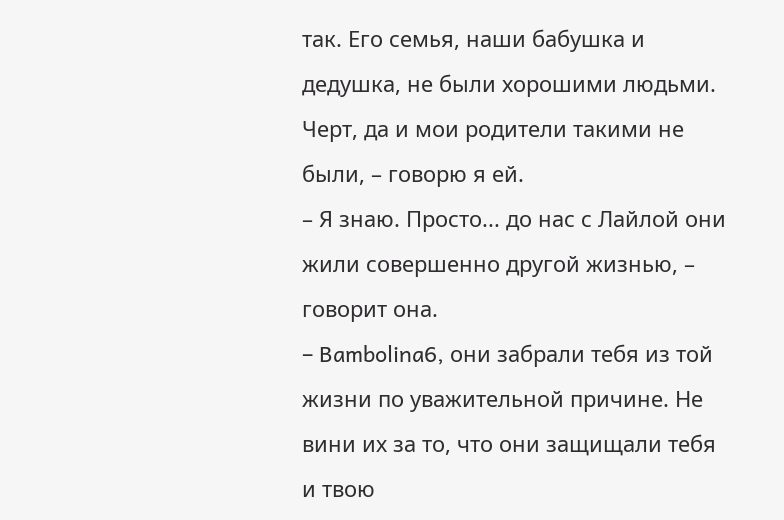так. Его семья, наши бабушка и дедушка, не были хорошими людьми. Черт, да и мои родители такими не были, – говорю я ей.
– Я знаю. Просто... до нас с Лайлой они жили совершенно другой жизнью, – говорит она.
– Bambolina6, они забрали тебя из той жизни по уважительной причине. Не вини их за то, что они защищали тебя и твою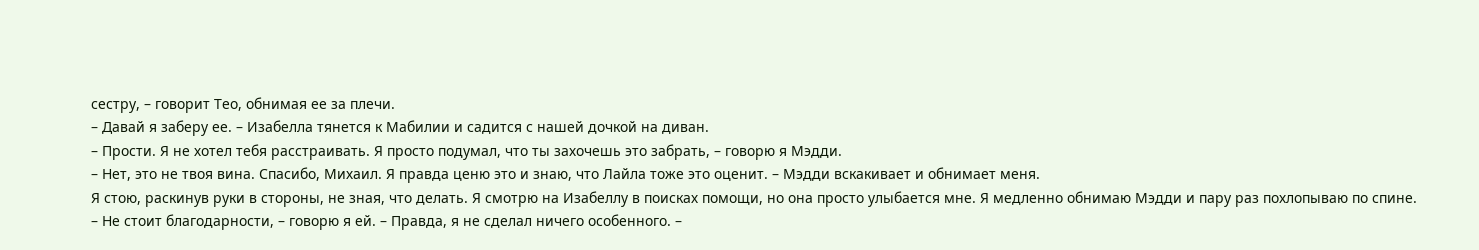сестру, – говорит Тео, обнимая ее за плечи.
– Давай я заберу ее. – Изабелла тянется к Мабилии и садится с нашей дочкой на диван.
– Прости. Я не хотел тебя расстраивать. Я просто подумал, что ты захочешь это забрать, – говорю я Мэдди.
– Нет, это не твоя вина. Спасибо, Михаил. Я правда ценю это и знаю, что Лайла тоже это оценит. – Мэдди вскакивает и обнимает меня.
Я стою, раскинув руки в стороны, не зная, что делать. Я смотрю на Изабеллу в поисках помощи, но она просто улыбается мне. Я медленно обнимаю Мэдди и пару раз похлопываю по спине.
– Не стоит благодарности, – говорю я ей. – Правда, я не сделал ничего особенного. –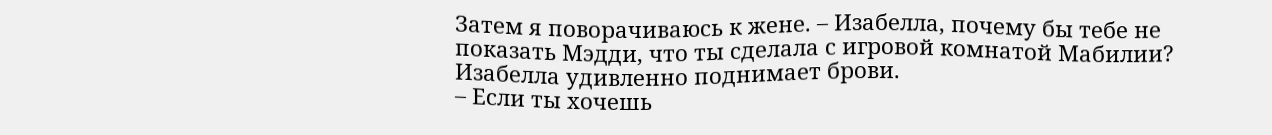Затем я поворачиваюсь к жене. – Изабелла, почему бы тебе не показать Мэдди, что ты сделала с игровой комнатой Мабилии?
Изабелла удивленно поднимает брови.
– Если ты хочешь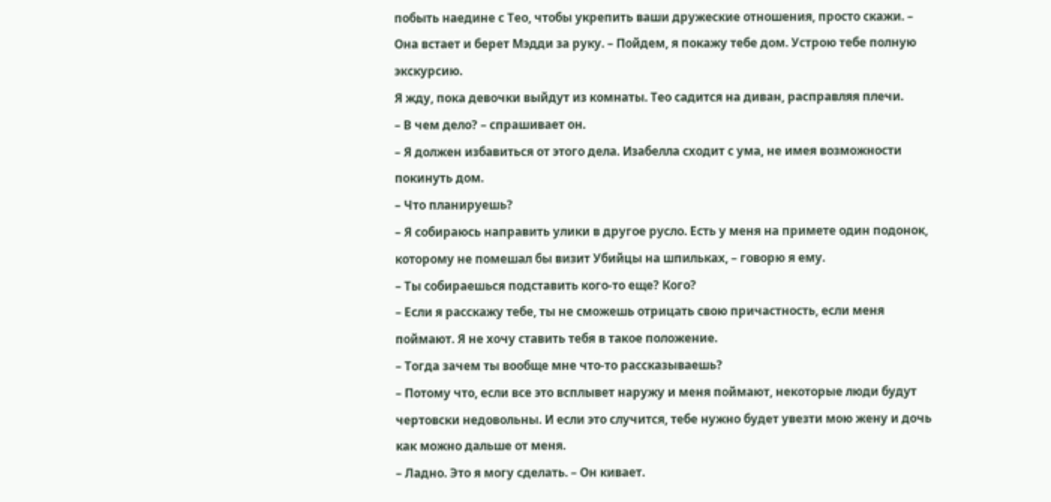побыть наедине с Тео, чтобы укрепить ваши дружеские отношения, просто скажи. – Она встает и берет Мэдди за руку. – Пойдем, я покажу тебе дом. Устрою тебе полную экскурсию.
Я жду, пока девочки выйдут из комнаты. Тео садится на диван, расправляя плечи.
– В чем дело? – спрашивает он.
– Я должен избавиться от этого дела. Изабелла сходит с ума, не имея возможности покинуть дом.
– Что планируешь?
– Я собираюсь направить улики в другое русло. Есть у меня на примете один подонок, которому не помешал бы визит Убийцы на шпильках, – говорю я ему.
– Ты собираешься подставить кого-то еще? Кого?
– Если я расскажу тебе, ты не сможешь отрицать свою причастность, если меня поймают. Я не хочу ставить тебя в такое положение.
– Тогда зачем ты вообще мне что-то рассказываешь?
– Потому что, если все это всплывет наружу и меня поймают, некоторые люди будут чертовски недовольны. И если это случится, тебе нужно будет увезти мою жену и дочь как можно дальше от меня.
– Ладно. Это я могу сделать. – Он кивает.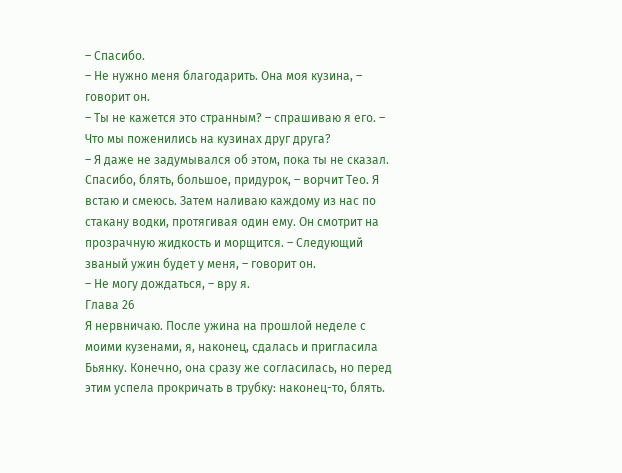– Спасибо.
– Не нужно меня благодарить. Она моя кузина, – говорит он.
– Ты не кажется это странным? – спрашиваю я его. – Что мы поженились на кузинах друг друга?
– Я даже не задумывался об этом, пока ты не сказал. Спасибо, блять, большое, придурок, – ворчит Тео. Я встаю и смеюсь. Затем наливаю каждому из нас по стакану водки, протягивая один ему. Он смотрит на прозрачную жидкость и морщится. – Следующий званый ужин будет у меня, – говорит он.
– Не могу дождаться, – вру я.
Глава 26
Я нервничаю. После ужина на прошлой неделе с моими кузенами, я, наконец, сдалась и пригласила Бьянку. Конечно, она сразу же согласилась, но перед этим успела прокричать в трубку: наконец-то, блять.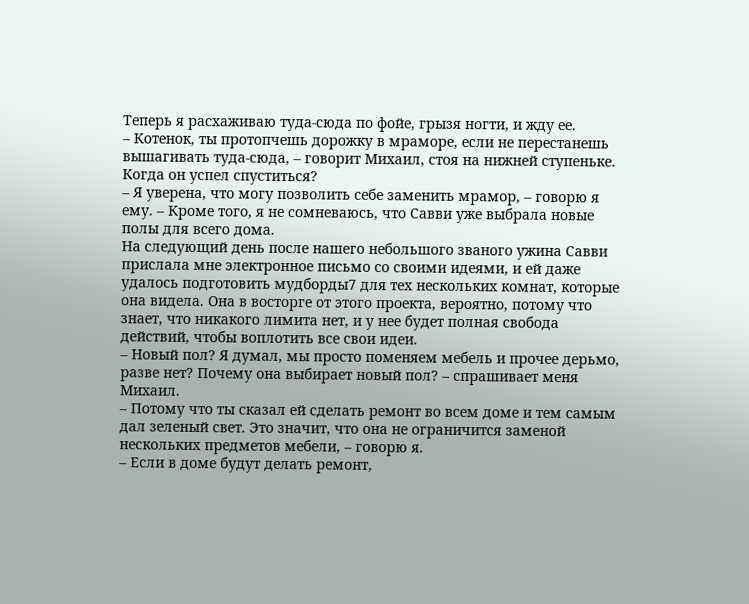Теперь я расхаживаю туда-сюда по фойе, грызя ногти, и жду ее.
– Котенок, ты протопчешь дорожку в мраморе, если не перестанешь вышагивать туда-сюда, – говорит Михаил, стоя на нижней ступеньке.
Когда он успел спуститься?
– Я уверена, что могу позволить себе заменить мрамор, – говорю я ему. – Кроме того, я не сомневаюсь, что Савви уже выбрала новые полы для всего дома.
На следующий день после нашего небольшого званого ужина Савви прислала мне электронное письмо со своими идеями, и ей даже удалось подготовить мудборды7 для тех нескольких комнат, которые она видела. Она в восторге от этого проекта, вероятно, потому что знает, что никакого лимита нет, и у нее будет полная свобода действий, чтобы воплотить все свои идеи.
– Новый пол? Я думал, мы просто поменяем мебель и прочее дерьмо, разве нет? Почему она выбирает новый пол? – спрашивает меня Михаил.
– Потому что ты сказал ей сделать ремонт во всем доме и тем самым дал зеленый свет. Это значит, что она не ограничится заменой нескольких предметов мебели, – говорю я.
– Если в доме будут делать ремонт,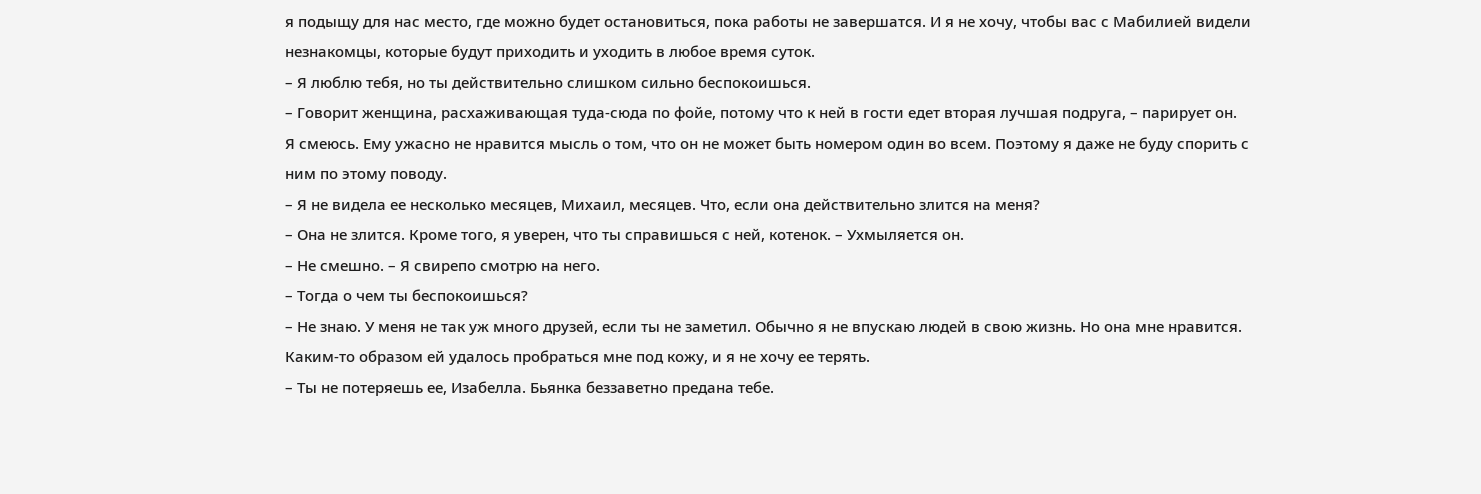я подыщу для нас место, где можно будет остановиться, пока работы не завершатся. И я не хочу, чтобы вас с Мабилией видели незнакомцы, которые будут приходить и уходить в любое время суток.
– Я люблю тебя, но ты действительно слишком сильно беспокоишься.
– Говорит женщина, расхаживающая туда-сюда по фойе, потому что к ней в гости едет вторая лучшая подруга, – парирует он.
Я смеюсь. Ему ужасно не нравится мысль о том, что он не может быть номером один во всем. Поэтому я даже не буду спорить с ним по этому поводу.
– Я не видела ее несколько месяцев, Михаил, месяцев. Что, если она действительно злится на меня?
– Она не злится. Кроме того, я уверен, что ты справишься с ней, котенок. – Ухмыляется он.
– Не смешно. – Я свирепо смотрю на него.
– Тогда о чем ты беспокоишься?
– Не знаю. У меня не так уж много друзей, если ты не заметил. Обычно я не впускаю людей в свою жизнь. Но она мне нравится. Каким-то образом ей удалось пробраться мне под кожу, и я не хочу ее терять.
– Ты не потеряешь ее, Изабелла. Бьянка беззаветно предана тебе.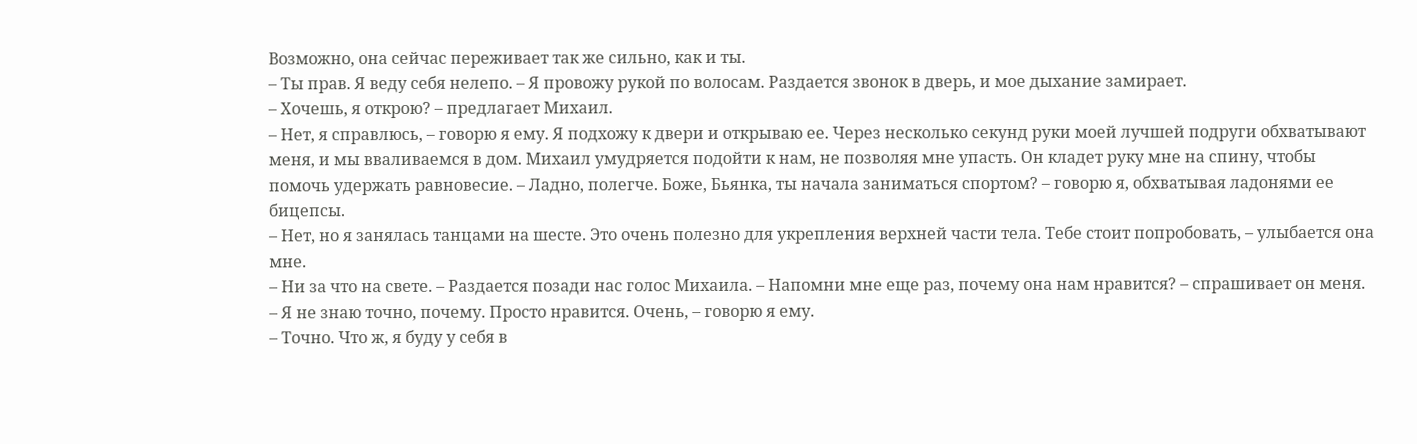Возможно, она сейчас переживает так же сильно, как и ты.
– Ты прав. Я веду себя нелепо. – Я провожу рукой по волосам. Раздается звонок в дверь, и мое дыхание замирает.
– Хочешь, я открою? – предлагает Михаил.
– Нет, я справлюсь, – говорю я ему. Я подхожу к двери и открываю ее. Через несколько секунд руки моей лучшей подруги обхватывают меня, и мы вваливаемся в дом. Михаил умудряется подойти к нам, не позволяя мне упасть. Он кладет руку мне на спину, чтобы помочь удержать равновесие. – Ладно, полегче. Боже, Бьянка, ты начала заниматься спортом? – говорю я, обхватывая ладонями ее бицепсы.
– Нет, но я занялась танцами на шесте. Это очень полезно для укрепления верхней части тела. Тебе стоит попробовать, – улыбается она мне.
– Ни за что на свете. – Раздается позади нас голос Михаила. – Напомни мне еще раз, почему она нам нравится? – спрашивает он меня.
– Я не знаю точно, почему. Просто нравится. Очень, – говорю я ему.
– Точно. Что ж, я буду у себя в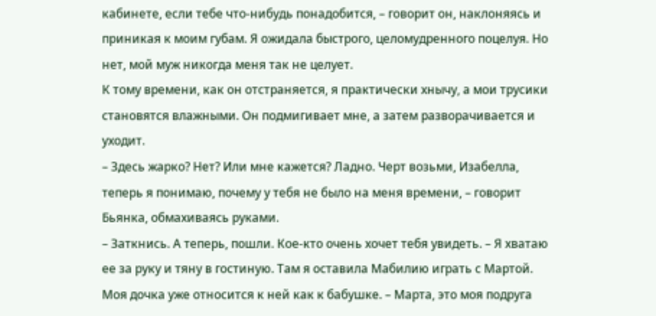кабинете, если тебе что-нибудь понадобится, – говорит он, наклоняясь и приникая к моим губам. Я ожидала быстрого, целомудренного поцелуя. Но нет, мой муж никогда меня так не целует.
К тому времени, как он отстраняется, я практически хнычу, а мои трусики становятся влажными. Он подмигивает мне, а затем разворачивается и уходит.
– Здесь жарко? Нет? Или мне кажется? Ладно. Черт возьми, Изабелла, теперь я понимаю, почему у тебя не было на меня времени, – говорит Бьянка, обмахиваясь руками.
– Заткнись. А теперь, пошли. Кое-кто очень хочет тебя увидеть. – Я хватаю ее за руку и тяну в гостиную. Там я оставила Мабилию играть с Мартой. Моя дочка уже относится к ней как к бабушке. – Марта, это моя подруга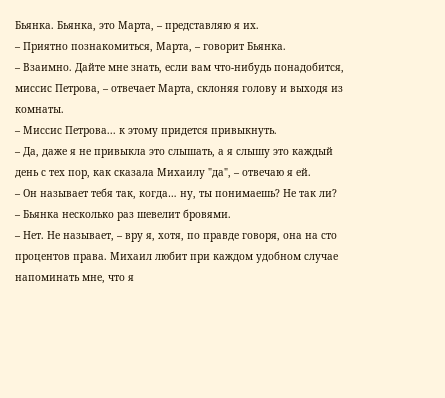Бьянка. Бьянка, это Марта, – представляю я их.
– Приятно познакомиться, Марта, – говорит Бьянка.
– Взаимно. Дайте мне знать, если вам что-нибудь понадобится, миссис Петрова, – отвечает Марта, склоняя голову и выходя из комнаты.
– Миссис Петрова... к этому придется привыкнуть.
– Да, даже я не привыкла это слышать, а я слышу это каждый день с тех пор, как сказала Михаилу "да", – отвечаю я ей.
– Он называет тебя так, когда… ну, ты понимаешь? Не так ли? – Бьянка несколько раз шевелит бровями.
– Нет. Не называет, – вру я, хотя, по правде говоря, она на сто процентов права. Михаил любит при каждом удобном случае напоминать мне, что я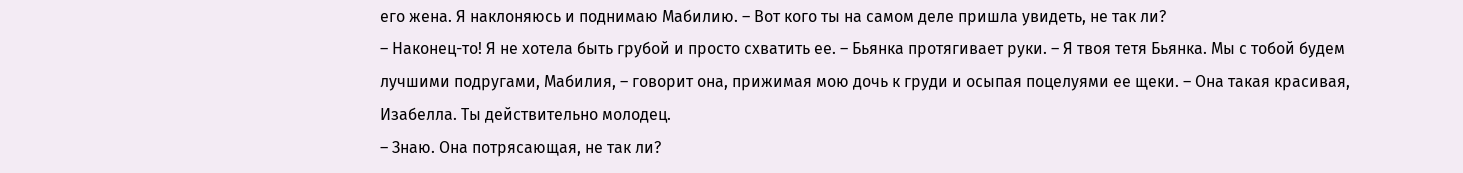его жена. Я наклоняюсь и поднимаю Мабилию. – Вот кого ты на самом деле пришла увидеть, не так ли?
– Наконец-то! Я не хотела быть грубой и просто схватить ее. – Бьянка протягивает руки. – Я твоя тетя Бьянка. Мы с тобой будем лучшими подругами, Мабилия, – говорит она, прижимая мою дочь к груди и осыпая поцелуями ее щеки. – Она такая красивая, Изабелла. Ты действительно молодец.
– Знаю. Она потрясающая, не так ли?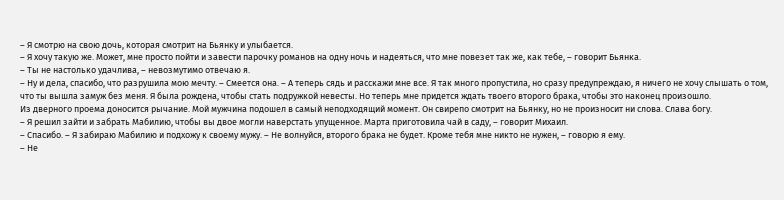– Я смотрю на свою дочь, которая смотрит на Бьянку и улыбается.
– Я хочу такую же. Может, мне просто пойти и завести парочку романов на одну ночь и надеяться, что мне повезет так же, как тебе, – говорит Бьянка.
– Ты не настолько удачлива, – невозмутимо отвечаю я.
– Ну и дела, спасибо, что разрушила мою мечту. – Смеется она. – А теперь сядь и расскажи мне все. Я так много пропустила, но сразу предупреждаю, я ничего не хочу слышать о том, что ты вышла замуж без меня. Я была рождена, чтобы стать подружкой невесты. Но теперь мне придется ждать твоего второго брака, чтобы это наконец произошло.
Из дверного проема доносится рычание. Мой мужчина подошел в самый неподходящий момент. Он свирепо смотрит на Бьянку, но не произносит ни слова. Слава богу.
– Я решил зайти и забрать Мабилию, чтобы вы двое могли наверстать упущенное. Марта приготовила чай в саду, – говорит Михаил.
– Спасибо. – Я забираю Мабилию и подхожу к своему мужу. – Не волнуйся, второго брака не будет. Кроме тебя мне никто не нужен, – говорю я ему.
– Не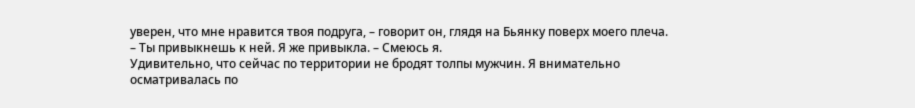уверен, что мне нравится твоя подруга, – говорит он, глядя на Бьянку поверх моего плеча.
– Ты привыкнешь к ней. Я же привыкла. – Смеюсь я.
Удивительно, что сейчас по территории не бродят толпы мужчин. Я внимательно осматривалась по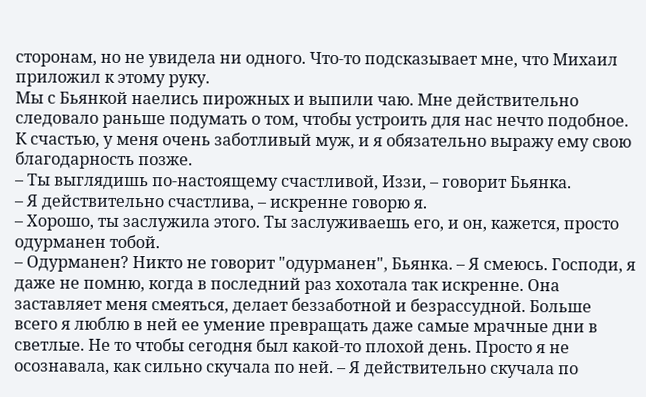сторонам, но не увидела ни одного. Что-то подсказывает мне, что Михаил приложил к этому руку.
Мы с Бьянкой наелись пирожных и выпили чаю. Мне действительно следовало раньше подумать о том, чтобы устроить для нас нечто подобное. К счастью, у меня очень заботливый муж, и я обязательно выражу ему свою благодарность позже.
– Ты выглядишь по-настоящему счастливой, Иззи, – говорит Бьянка.
– Я действительно счастлива, – искренне говорю я.
– Хорошо, ты заслужила этого. Ты заслуживаешь его, и он, кажется, просто одурманен тобой.
– Одурманен? Никто не говорит "одурманен", Бьянка. – Я смеюсь. Господи, я даже не помню, когда в последний раз хохотала так искренне. Она заставляет меня смеяться, делает беззаботной и безрассудной. Больше всего я люблю в ней ее умение превращать даже самые мрачные дни в светлые. Не то чтобы сегодня был какой-то плохой день. Просто я не осознавала, как сильно скучала по ней. – Я действительно скучала по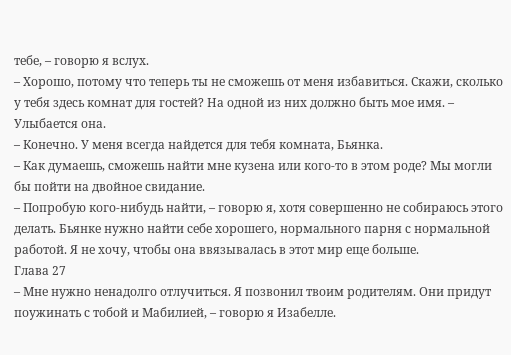тебе, – говорю я вслух.
– Хорошо, потому что теперь ты не сможешь от меня избавиться. Скажи, сколько у тебя здесь комнат для гостей? На одной из них должно быть мое имя. – Улыбается она.
– Конечно. У меня всегда найдется для тебя комната, Бьянка.
– Как думаешь, сможешь найти мне кузена или кого-то в этом роде? Мы могли бы пойти на двойное свидание.
– Попробую кого-нибудь найти, – говорю я, хотя совершенно не собираюсь этого делать. Бьянке нужно найти себе хорошего, нормального парня с нормальной работой. Я не хочу, чтобы она ввязывалась в этот мир еще больше.
Глава 27
– Мне нужно ненадолго отлучиться. Я позвонил твоим родителям. Они придут поужинать с тобой и Мабилией, – говорю я Изабелле.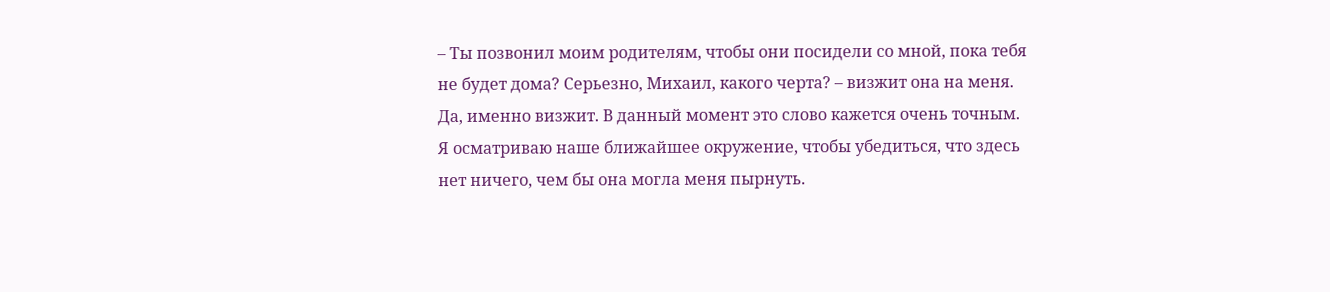– Ты позвонил моим родителям, чтобы они посидели со мной, пока тебя не будет дома? Серьезно, Михаил, какого черта? – визжит она на меня. Да, именно визжит. В данный момент это слово кажется очень точным.
Я осматриваю наше ближайшее окружение, чтобы убедиться, что здесь нет ничего, чем бы она могла меня пырнуть.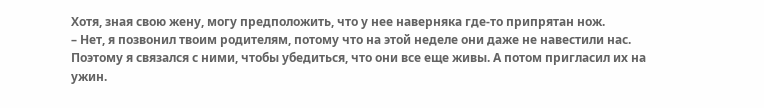Хотя, зная свою жену, могу предположить, что у нее наверняка где-то припрятан нож.
– Нет, я позвонил твоим родителям, потому что на этой неделе они даже не навестили нас. Поэтому я связался с ними, чтобы убедиться, что они все еще живы. А потом пригласил их на ужин.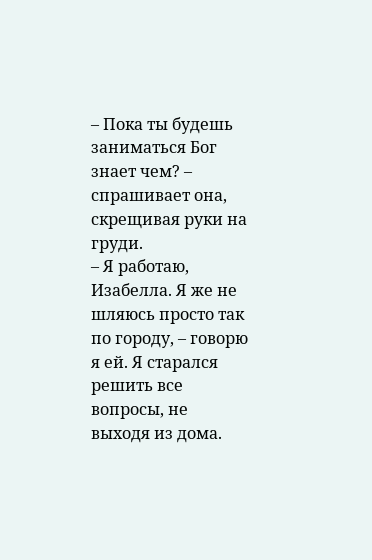– Пока ты будешь заниматься Бог знает чем? – спрашивает она, скрещивая руки на груди.
– Я работаю, Изабелла. Я же не шляюсь просто так по городу, – говорю я ей. Я старался решить все вопросы, не выходя из дома.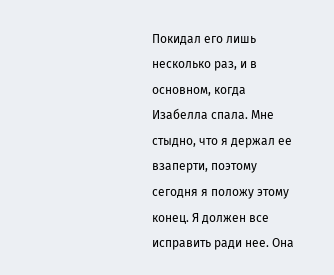Покидал его лишь несколько раз, и в основном, когда Изабелла спала. Мне стыдно, что я держал ее взаперти, поэтому сегодня я положу этому конец. Я должен все исправить ради нее. Она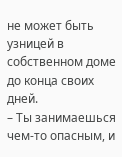не может быть узницей в собственном доме до конца своих дней.
– Ты занимаешься чем-то опасным, и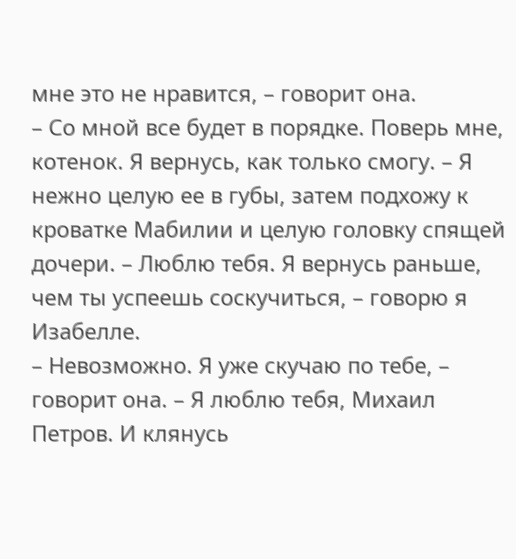мне это не нравится, – говорит она.
– Со мной все будет в порядке. Поверь мне, котенок. Я вернусь, как только смогу. – Я нежно целую ее в губы, затем подхожу к кроватке Мабилии и целую головку спящей дочери. – Люблю тебя. Я вернусь раньше, чем ты успеешь соскучиться, – говорю я Изабелле.
– Невозможно. Я уже скучаю по тебе, – говорит она. – Я люблю тебя, Михаил Петров. И клянусь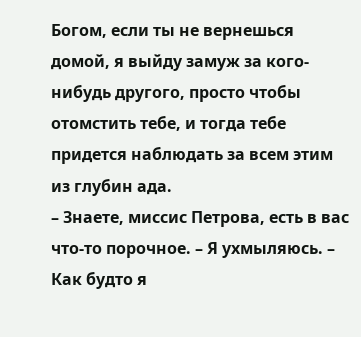Богом, если ты не вернешься домой, я выйду замуж за кого-нибудь другого, просто чтобы отомстить тебе, и тогда тебе придется наблюдать за всем этим из глубин ада.
– Знаете, миссис Петрова, есть в вас что-то порочное. – Я ухмыляюсь. – Как будто я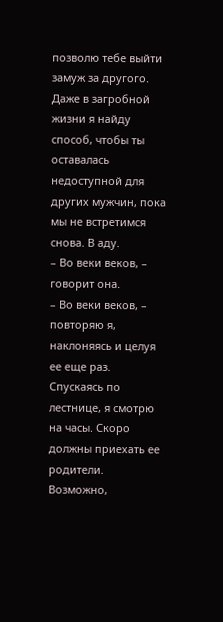позволю тебе выйти замуж за другого. Даже в загробной жизни я найду способ, чтобы ты оставалась недоступной для других мужчин, пока мы не встретимся снова. В аду.
– Во веки веков, – говорит она.
– Во веки веков, – повторяю я, наклоняясь и целуя ее еще раз.
Спускаясь по лестнице, я смотрю на часы. Скоро должны приехать ее родители. Возможно,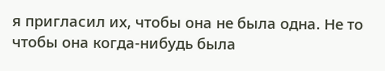я пригласил их, чтобы она не была одна. Не то чтобы она когда-нибудь была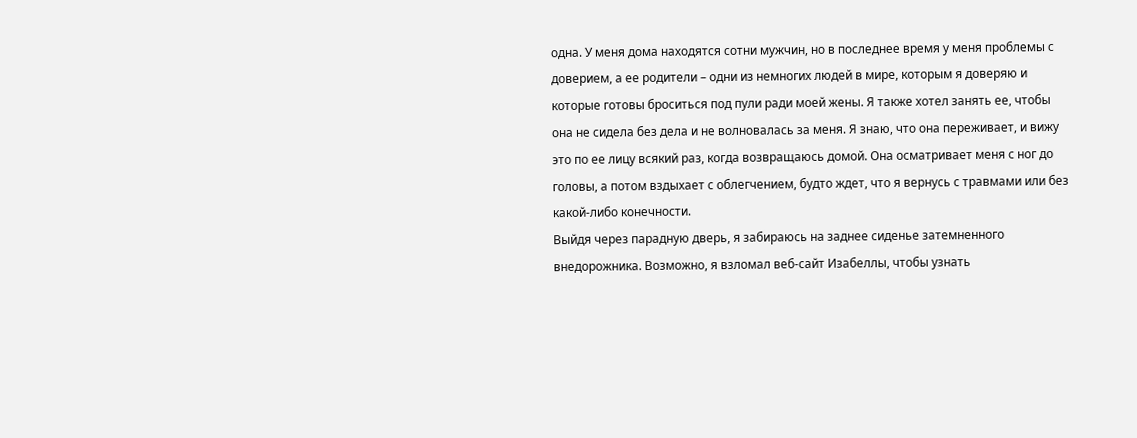одна. У меня дома находятся сотни мужчин, но в последнее время у меня проблемы с доверием, а ее родители – одни из немногих людей в мире, которым я доверяю и которые готовы броситься под пули ради моей жены. Я также хотел занять ее, чтобы она не сидела без дела и не волновалась за меня. Я знаю, что она переживает, и вижу это по ее лицу всякий раз, когда возвращаюсь домой. Она осматривает меня с ног до головы, а потом вздыхает с облегчением, будто ждет, что я вернусь с травмами или без какой-либо конечности.
Выйдя через парадную дверь, я забираюсь на заднее сиденье затемненного внедорожника. Возможно, я взломал веб-сайт Изабеллы, чтобы узнать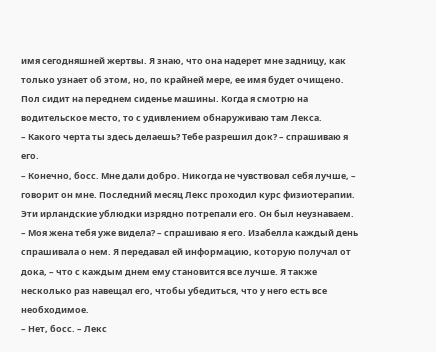имя сегодняшней жертвы. Я знаю, что она надерет мне задницу, как только узнает об этом, но, по крайней мере, ее имя будет очищено.
Пол сидит на переднем сиденье машины. Когда я смотрю на водительское место, то с удивлением обнаруживаю там Лекса.
– Какого черта ты здесь делаешь? Тебе разрешил док? – спрашиваю я его.
– Конечно, босс. Мне дали добро. Никогда не чувствовал себя лучше, – говорит он мне. Последний месяц Лекс проходил курс физиотерапии. Эти ирландские ублюдки изрядно потрепали его. Он был неузнаваем.
– Моя жена тебя уже видела? – спрашиваю я его. Изабелла каждый день спрашивала о нем. Я передавал ей информацию, которую получал от дока, – что с каждым днем ему становится все лучше. Я также несколько раз навещал его, чтобы убедиться, что у него есть все необходимое.
– Нет, босс. – Лекс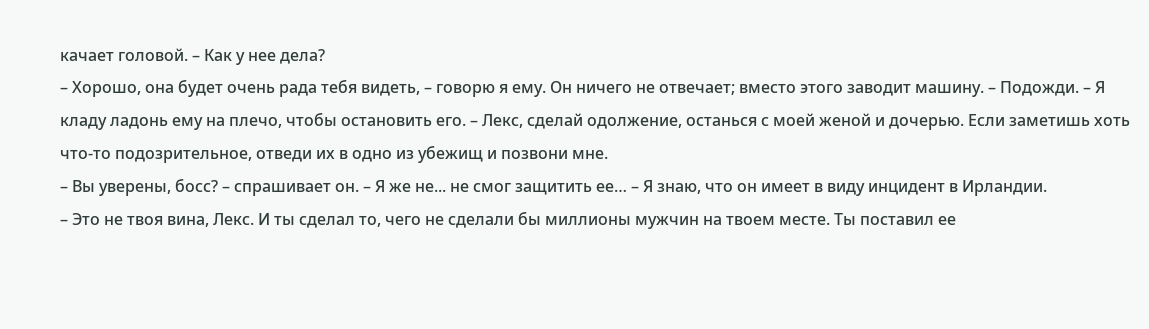качает головой. – Как у нее дела?
– Хорошо, она будет очень рада тебя видеть, – говорю я ему. Он ничего не отвечает; вместо этого заводит машину. – Подожди. – Я кладу ладонь ему на плечо, чтобы остановить его. – Лекс, сделай одолжение, останься с моей женой и дочерью. Если заметишь хоть что-то подозрительное, отведи их в одно из убежищ и позвони мне.
– Вы уверены, босс? – спрашивает он. – Я же не... не смог защитить ее… – Я знаю, что он имеет в виду инцидент в Ирландии.
– Это не твоя вина, Лекс. И ты сделал то, чего не сделали бы миллионы мужчин на твоем месте. Ты поставил ее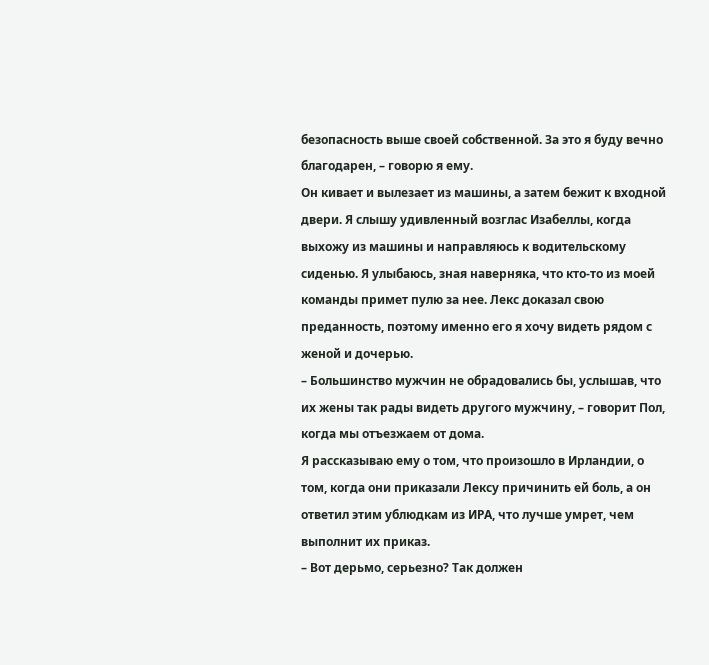безопасность выше своей собственной. За это я буду вечно благодарен, – говорю я ему.
Он кивает и вылезает из машины, а затем бежит к входной двери. Я слышу удивленный возглас Изабеллы, когда выхожу из машины и направляюсь к водительскому сиденью. Я улыбаюсь, зная наверняка, что кто-то из моей команды примет пулю за нее. Лекс доказал свою преданность, поэтому именно его я хочу видеть рядом с женой и дочерью.
– Большинство мужчин не обрадовались бы, услышав, что их жены так рады видеть другого мужчину, – говорит Пол, когда мы отъезжаем от дома.
Я рассказываю ему о том, что произошло в Ирландии, о том, когда они приказали Лексу причинить ей боль, а он ответил этим ублюдкам из ИРА, что лучше умрет, чем выполнит их приказ.
– Вот дерьмо, серьезно? Так должен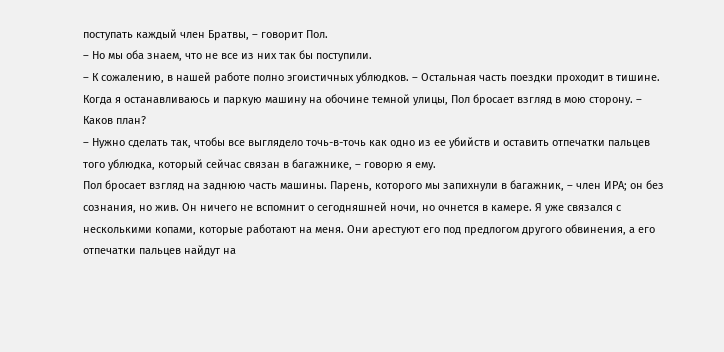поступать каждый член Братвы, – говорит Пол.
– Но мы оба знаем, что не все из них так бы поступили.
– К сожалению, в нашей работе полно эгоистичных ублюдков. – Остальная часть поездки проходит в тишине. Когда я останавливаюсь и паркую машину на обочине темной улицы, Пол бросает взгляд в мою сторону. – Каков план?
– Нужно сделать так, чтобы все выглядело точь-в-точь как одно из ее убийств и оставить отпечатки пальцев того ублюдка, который сейчас связан в багажнике, – говорю я ему.
Пол бросает взгляд на заднюю часть машины. Парень, которого мы запихнули в багажник, – член ИРА; он без сознания, но жив. Он ничего не вспомнит о сегодняшней ночи, но очнется в камере. Я уже связался с несколькими копами, которые работают на меня. Они арестуют его под предлогом другого обвинения, а его отпечатки пальцев найдут на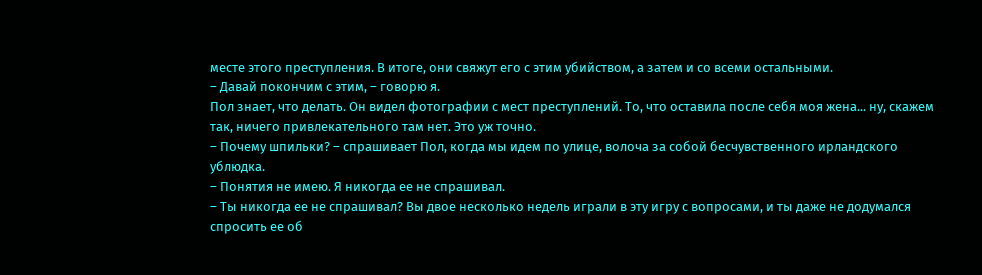месте этого преступления. В итоге, они свяжут его с этим убийством, а затем и со всеми остальными.
– Давай покончим с этим, – говорю я.
Пол знает, что делать. Он видел фотографии с мест преступлений. То, что оставила после себя моя жена... ну, скажем так, ничего привлекательного там нет. Это уж точно.
– Почему шпильки? – спрашивает Пол, когда мы идем по улице, волоча за собой бесчувственного ирландского ублюдка.
– Понятия не имею. Я никогда ее не спрашивал.
– Ты никогда ее не спрашивал? Вы двое несколько недель играли в эту игру с вопросами, и ты даже не додумался спросить ее об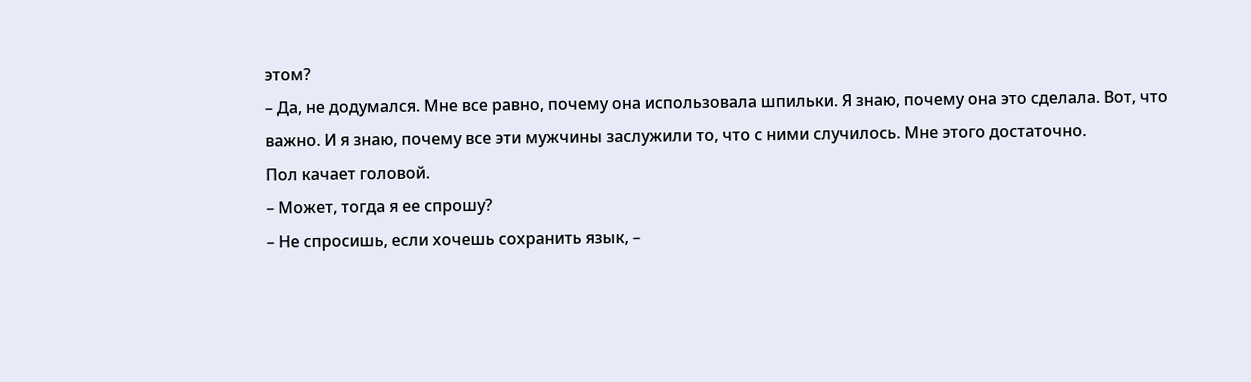этом?
– Да, не додумался. Мне все равно, почему она использовала шпильки. Я знаю, почему она это сделала. Вот, что важно. И я знаю, почему все эти мужчины заслужили то, что с ними случилось. Мне этого достаточно.
Пол качает головой.
– Может, тогда я ее спрошу?
– Не спросишь, если хочешь сохранить язык, –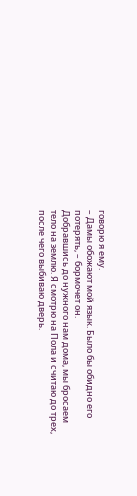говорю я ему.
– Дамы обожают мой язык. Было бы обидно его потерять, – бормочет он.
Добравшись до нужного нам дома, мы бросаем тело на землю. Я смотрю на Пола и считаю до трех, после чего выбиваю дверь.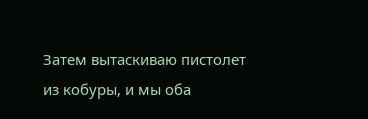Затем вытаскиваю пистолет из кобуры, и мы оба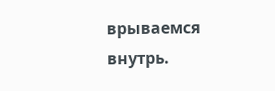врываемся внутрь.